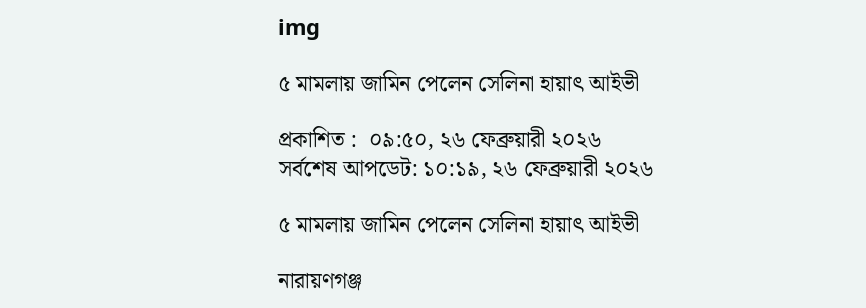img

৫ মামলায় জামিন পেলেন সেলিনা হায়াৎ আইভী

প্রকাশিত :  ০৯:৫০, ২৬ ফেব্রুয়ারী ২০২৬
সর্বশেষ আপডেট: ১০:১৯, ২৬ ফেব্রুয়ারী ২০২৬

৫ মামলায় জামিন পেলেন সেলিনা হায়াৎ আইভী

নারায়ণগঞ্জ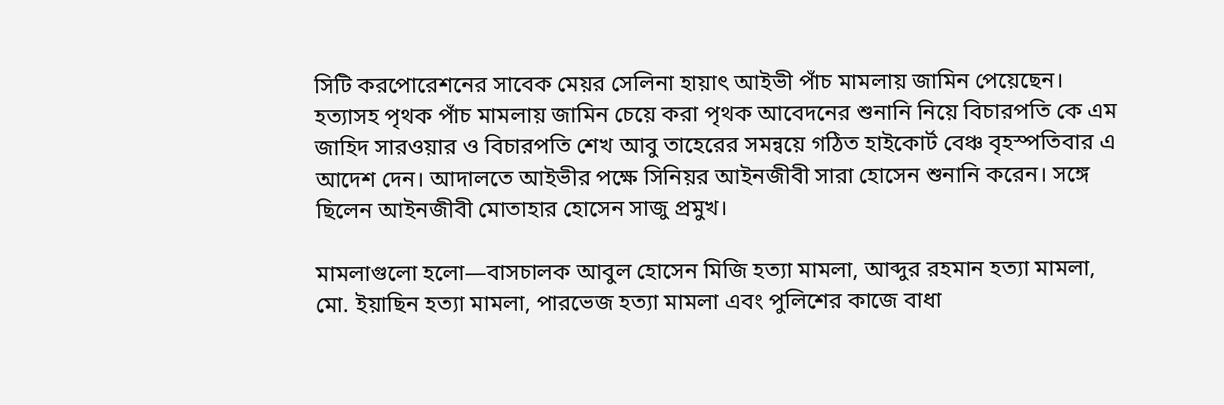সিটি করপোরেশনের সাবেক মেয়র সেলিনা হায়াৎ আইভী পাঁচ মামলায় জামিন পেয়েছেন। হত্যাসহ পৃথক পাঁচ মামলায় জামিন চেয়ে করা পৃথক আবেদনের শুনানি নিয়ে বিচারপতি কে এম জাহিদ সারওয়ার ও বিচারপতি শেখ আবু তাহেরের সমন্বয়ে গঠিত হাইকোর্ট বেঞ্চ বৃহস্পতিবার এ আদেশ দেন। আদালতে আইভীর পক্ষে সিনিয়র আইনজীবী সারা হোসেন শুনানি করেন। সঙ্গে ছিলেন আইনজীবী মোতাহার হোসেন সাজু প্রমুখ।

মামলাগুলো হলো—বাসচালক আবুল হোসেন মিজি হত্যা মামলা, আব্দুর রহমান হত্যা মামলা, মো. ইয়াছিন হত্যা মামলা, পারভেজ হত্যা মামলা এবং পুলিশের কাজে বাধা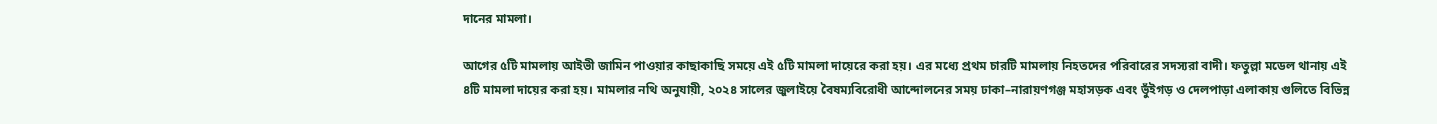দানের মামলা।

আগের ৫টি মামলায় আইভী জামিন পাওয়ার কাছাকাছি সময়ে এই ৫টি মামলা দায়েরে করা হয়। এর মধ্যে প্রথম চারটি মামলায় নিহতদের পরিবারের সদস্যরা বাদী। ফতুল্লা মডেল থানায় এই ৪টি মামলা দায়ের করা হয়। মামলার নথি অনুযায়ী, ২০২৪ সালের জুলাইয়ে বৈষম্যবিরোধী আন্দোলনের সময় ঢাকা–নারায়ণগঞ্জ মহাসড়ক এবং ভুঁইগড় ও দেলপাড়া এলাকায় গুলিতে বিভিন্ন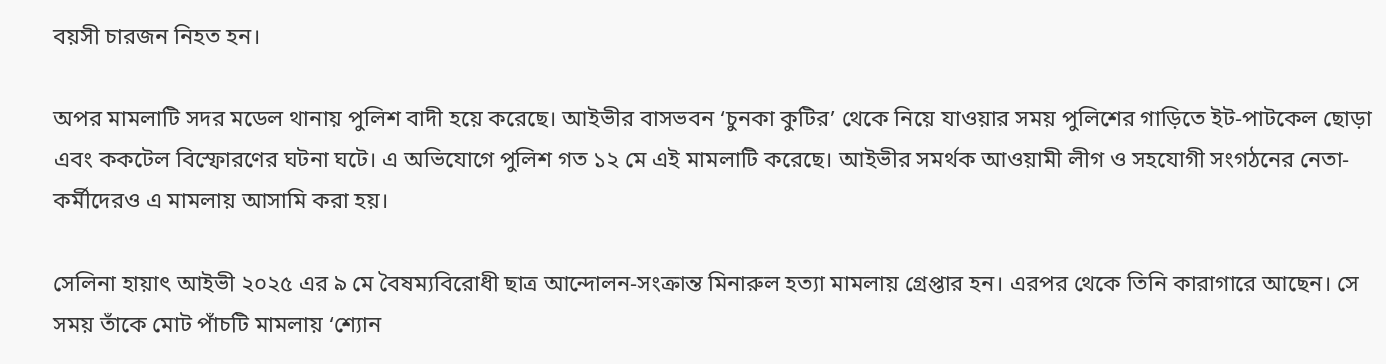বয়সী চারজন নিহত হন।

অপর মামলাটি সদর মডেল থানায় পুলিশ বাদী হয়ে করেছে। আইভীর বাসভবন ‘চুনকা কুটির’ থেকে নিয়ে যাওয়ার সময় পুলিশের গাড়িতে ইট-পাটকেল ছোড়া এবং ককটেল বিস্ফোরণের ঘটনা ঘটে। এ অভিযোগে পুলিশ গত ১২ মে এই মামলাটি করেছে। আইভীর সমর্থক আওয়ামী লীগ ও সহযোগী সংগঠনের নেতা-কর্মীদেরও এ মামলায় আসামি করা হয়।

সেলিনা হায়াৎ আইভী ২০২৫ এর ৯ মে বৈষম্যবিরোধী ছাত্র আন্দোলন-সংক্রান্ত মিনারুল হত্যা মামলায় গ্রেপ্তার হন। এরপর থেকে তিনি কারাগারে আছেন। সে সময় তাঁকে মোট পাঁচটি মামলায় ‘শ্যোন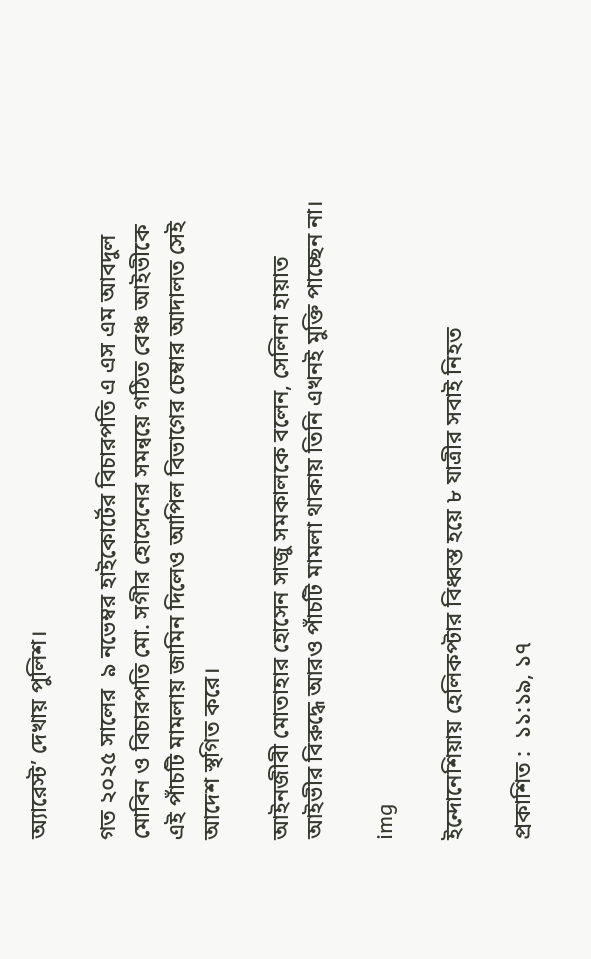অ্যারেস্ট’ দেখায় পুলিশ।

গত ২০২৫ সালের  ৯ নভেম্বর হাইকোর্টের বিচারপতি এ এস এম আবদুল মোবিন ও বিচারপতি মো. সগীর হোসেনের সমন্বয়ে গঠিত বেঞ্চ আইভীকে এই পাঁচটি মামলায় জামিন দিলেও আপিল বিভাগের চেম্বার আদালত সেই আদেশ স্থগিত করে।

আইনজীবী মোতাহার হোসেন সাজু সমকালকে বলেন, সেলিনা হায়াত আইভীর বিরুদ্ধে আরও পাঁচটি মামলা থাকায় তিনি এখনই মুক্তি পাচ্ছেন না।

img

ইন্দোনেশিয়ায় হেলিকপ্টার বিধ্বস্ত হয়ে ৮ যাত্রীর সবাই নিহত

প্রকাশিত :  ১১:১৯, ১৭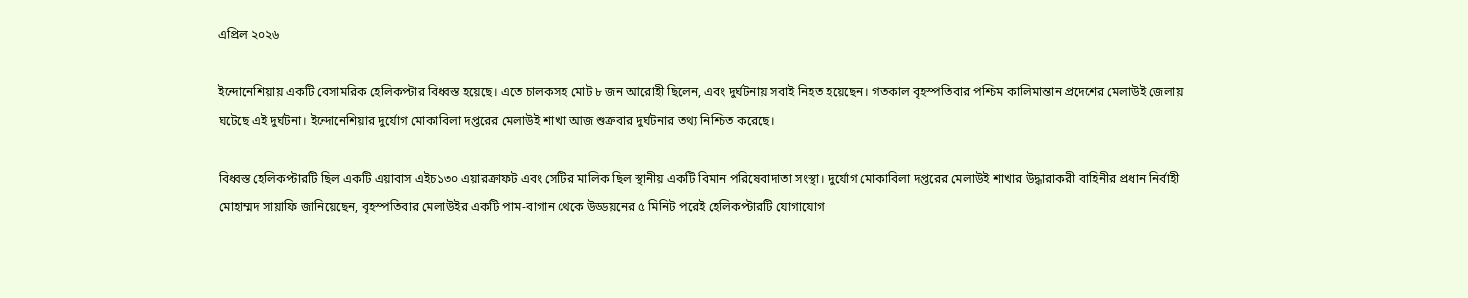এপ্রিল ২০২৬

ইন্দোনেশিয়ায় একটি বেসামরিক হেলিকপ্টার বিধ্বস্ত হয়েছে। এতে চালকসহ মোট ৮ জন আরোহী ছিলেন, এবং দুর্ঘটনায় সবাই নিহত হয়েছেন। গতকাল বৃহস্পতিবার পশ্চিম কালিমান্তান প্রদেশের মেলাউই জেলায় ঘটেছে এই দুর্ঘটনা। ইন্দোনেশিয়ার দুর্যোগ মোকাবিলা দপ্তরের মেলাউই শাখা আজ শুক্রবার দুর্ঘটনার তথ্য নিশ্চিত করেছে।

বিধ্বস্ত হেলিকপ্টারটি ছিল একটি এয়াবাস এইচ১৩০ এয়ারক্রাফট এবং সেটির মালিক ছিল স্থানীয় একটি বিমান পরিষেবাদাতা সংস্থা। দুর্যোগ মোকাবিলা দপ্তরের মেলাউই শাখার উদ্ধারাকরী বাহিনীর প্রধান নির্বাহী মোহাম্মদ সায়াফি জানিয়েছেন, বৃহস্পতিবার মেলাউইর একটি পাম-বাগান থেকে উড্ডয়নের ৫ মিনিট পরেই হেলিকপ্টারটি যোগাযোগ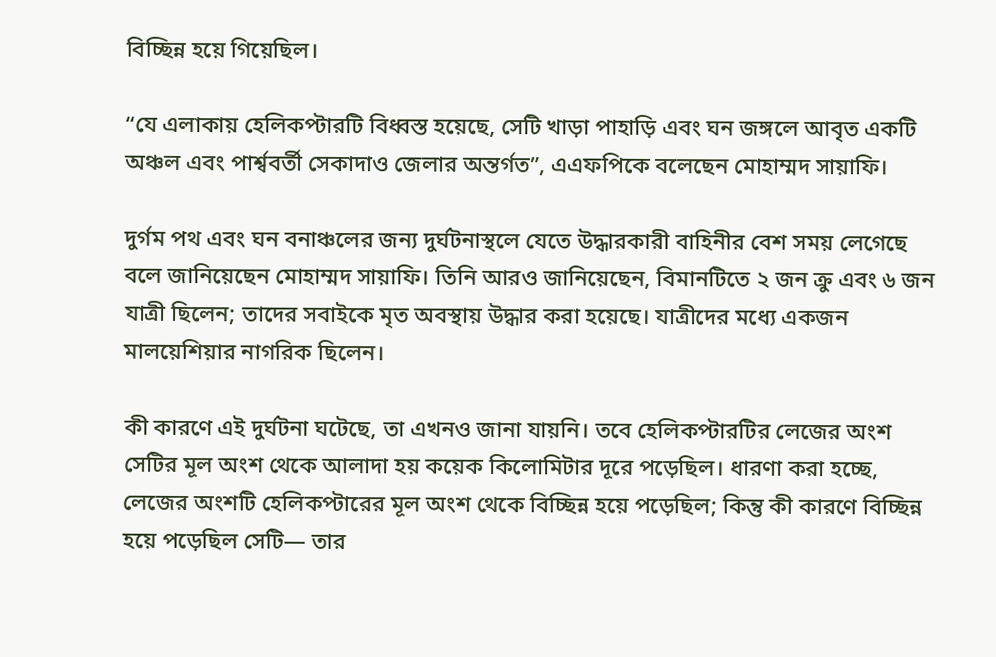বিচ্ছিন্ন হয়ে গিয়েছিল।

“যে এলাকায় হেলিকপ্টারটি বিধ্বস্ত হয়েছে, সেটি খাড়া পাহাড়ি এবং ঘন জঙ্গলে আবৃত একটি অঞ্চল এবং পার্শ্ববর্তী সেকাদাও জেলার অন্তর্গত”, এএফপিকে বলেছেন মোহাম্মদ সায়াফি।

দুর্গম পথ এবং ঘন বনাঞ্চলের জন্য দুর্ঘটনাস্থলে যেতে উদ্ধারকারী বাহিনীর বেশ সময় লেগেছে বলে জানিয়েছেন মোহাম্মদ সায়াফি। তিনি আরও জানিয়েছেন, বিমানটিতে ২ জন ক্রু এবং ৬ জন যাত্রী ছিলেন; তাদের সবাইকে মৃত অবস্থায় উদ্ধার করা হয়েছে। যাত্রীদের মধ্যে একজন মালয়েশিয়ার নাগরিক ছিলেন।

কী কারণে এই দুর্ঘটনা ঘটেছে, তা এখনও জানা যায়নি। তবে হেলিকপ্টারটির লেজের অংশ সেটির মূল অংশ থেকে আলাদা হয় কয়েক কিলোমিটার দূরে পড়েছিল। ধারণা করা হচ্ছে, লেজের অংশটি হেলিকপ্টারের মূল অংশ থেকে বিচ্ছিন্ন হয়ে পড়েছিল; কিন্তু কী কারণে বিচ্ছিন্ন হয়ে পড়েছিল সেটি— তার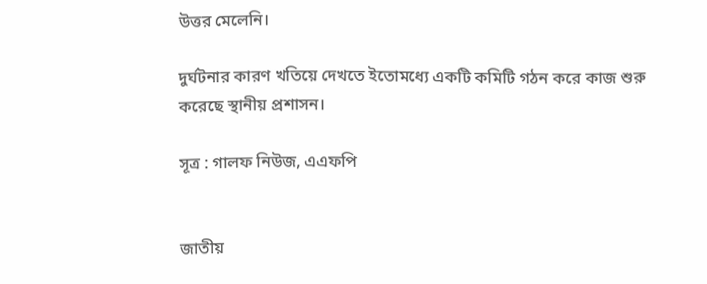উত্তর মেলেনি।

দুর্ঘটনার কারণ খতিয়ে দেখতে ইতোমধ্যে একটি কমিটি গঠন করে কাজ শুরু করেছে স্থানীয় প্রশাসন।

সূত্র : গালফ নিউজ, এএফপি


জাতীয়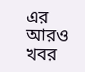এর আরও খবর